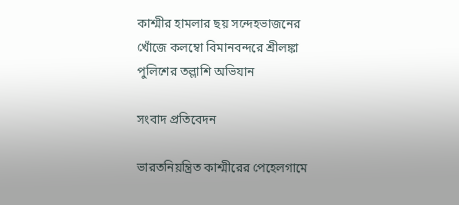কাশ্মীর হামলার ছয় সন্দেহভাজনের খোঁজে কলম্বো বিমানবন্দরে শ্রীলঙ্কা পুলিশের তল্লাশি অভিযান

সংবাদ প্রতিবেদন

ভারতনিয়ন্ত্রিত কাশ্মীরের পেহেলগামে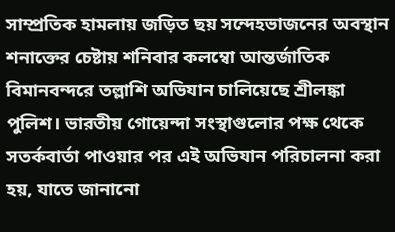সাম্প্রতিক হামলায় জড়িত ছয় সন্দেহভাজনের অবস্থান শনাক্তের চেষ্টায় শনিবার কলম্বো আন্তর্জাতিক বিমানবন্দরে তল্লাশি অভিযান চালিয়েছে শ্রীলঙ্কা পুলিশ। ভারতীয় গোয়েন্দা সংস্থাগুলোর পক্ষ থেকে সতর্কবার্তা পাওয়ার পর এই অভিযান পরিচালনা করা হয়, যাতে জানানো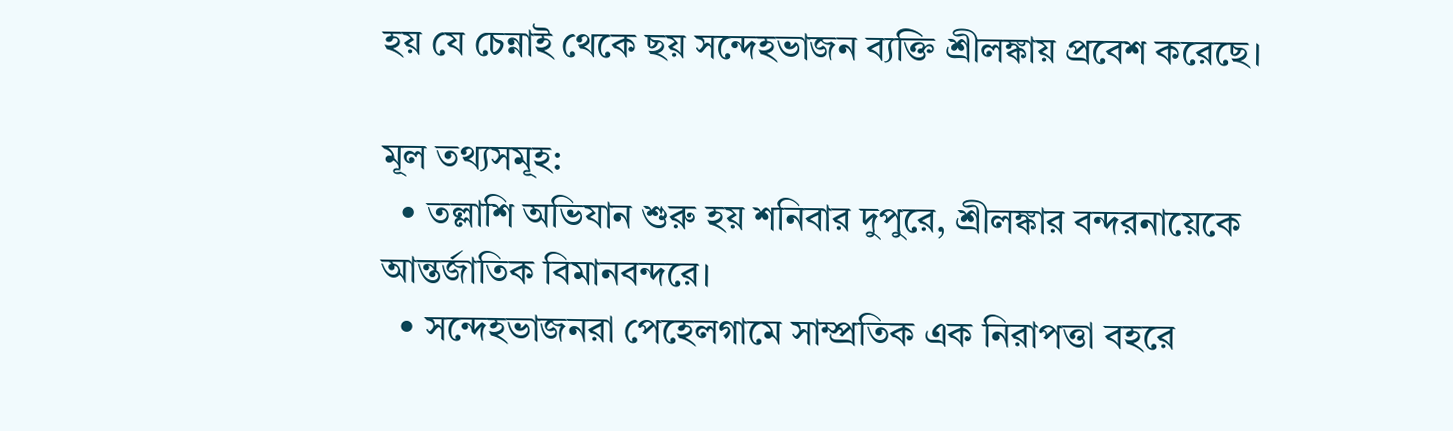হয় যে চেন্নাই থেকে ছয় সন্দেহভাজন ব্যক্তি শ্রীলঙ্কায় প্রবেশ করেছে।

মূল তথ্যসমূহ:
  • তল্লাশি অভিযান শুরু হয় শনিবার দুপুরে, শ্রীলঙ্কার বন্দরনায়েকে আন্তর্জাতিক বিমানবন্দরে।
  • সন্দেহভাজনরা পেহেলগামে সাম্প্রতিক এক নিরাপত্তা বহরে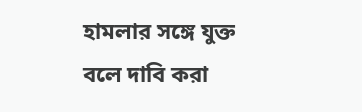হামলার সঙ্গে যুক্ত বলে দাবি করা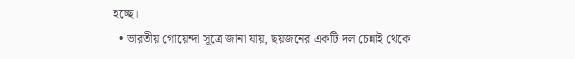হচ্ছে।
  • ভারতীয় গোয়েন্দা সূত্রে জানা যায়, ছয়জনের একটি দল চেন্নাই থেকে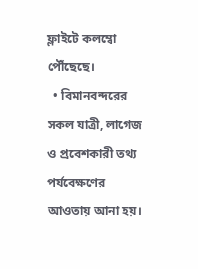ফ্লাইটে কলম্বো পৌঁছেছে।
  • বিমানবন্দরের সকল যাত্রী, লাগেজ ও প্রবেশকারী তথ্য পর্যবেক্ষণের আওতায় আনা হয়।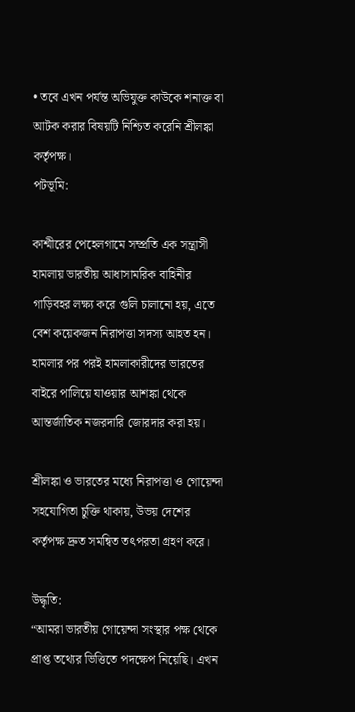• তবে এখন পর্যন্ত অভিযুক্ত কাউকে শনাক্ত বা আটক করার বিষয়টি নিশ্চিত করেনি শ্রীলঙ্কা কর্তৃপক্ষ।
পটভূমি:

কাশ্মীরের পেহেলগামে সম্প্রতি এক সন্ত্রাসী হামলায় ভারতীয় আধাসামরিক বাহিনীর গাড়িবহর লক্ষ্য করে গুলি চালানো হয়, এতে বেশ কয়েকজন নিরাপত্তা সদস্য আহত হন। হামলার পর পরই হামলাকারীদের ভারতের বাইরে পালিয়ে যাওয়ার আশঙ্কা থেকে আন্তর্জাতিক নজরদারি জোরদার করা হয়।

শ্রীলঙ্কা ও ভারতের মধ্যে নিরাপত্তা ও গোয়েন্দা সহযোগিতা চুক্তি থাকায়, উভয় দেশের কর্তৃপক্ষ দ্রুত সমন্বিত তৎপরতা গ্রহণ করে।

উদ্ধৃতি:
“আমরা ভারতীয় গোয়েন্দা সংস্থার পক্ষ থেকে প্রাপ্ত তথ্যের ভিত্তিতে পদক্ষেপ নিয়েছি। এখন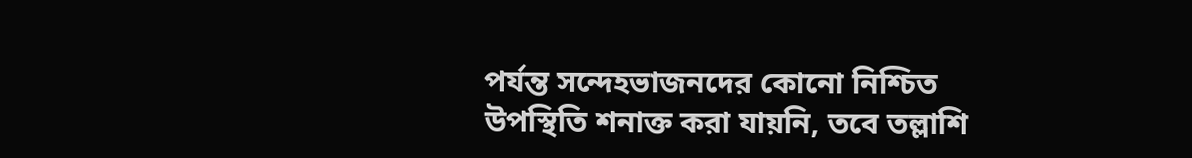পর্যন্ত সন্দেহভাজনদের কোনো নিশ্চিত উপস্থিতি শনাক্ত করা যায়নি, তবে তল্লাশি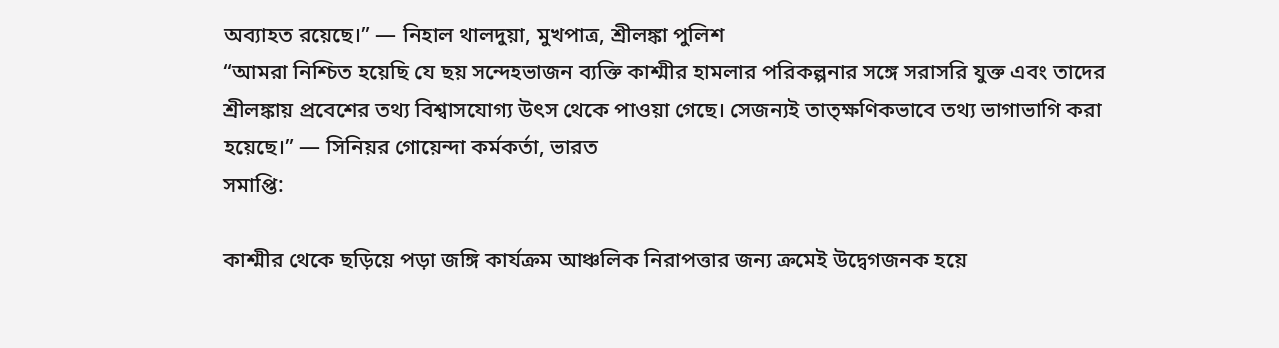অব্যাহত রয়েছে।” — নিহাল থালদুয়া, মুখপাত্র, শ্রীলঙ্কা পুলিশ
“আমরা নিশ্চিত হয়েছি যে ছয় সন্দেহভাজন ব্যক্তি কাশ্মীর হামলার পরিকল্পনার সঙ্গে সরাসরি যুক্ত এবং তাদের শ্রীলঙ্কায় প্রবেশের তথ্য বিশ্বাসযোগ্য উৎস থেকে পাওয়া গেছে। সেজন্যই তাত্ক্ষণিকভাবে তথ্য ভাগাভাগি করা হয়েছে।” — সিনিয়র গোয়েন্দা কর্মকর্তা, ভারত
সমাপ্তি:

কাশ্মীর থেকে ছড়িয়ে পড়া জঙ্গি কার্যক্রম আঞ্চলিক নিরাপত্তার জন্য ক্রমেই উদ্বেগজনক হয়ে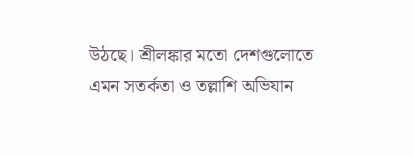উঠছে। শ্রীলঙ্কার মতো দেশগুলোতে এমন সতর্কতা ও তল্লাশি অভিযান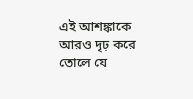এই আশঙ্কাকে আরও দৃঢ় করে তোলে যে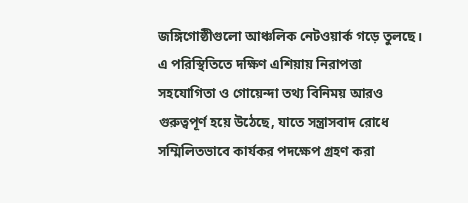জঙ্গিগোষ্ঠীগুলো আঞ্চলিক নেটওয়ার্ক গড়ে তুলছে। এ পরিস্থিতিতে দক্ষিণ এশিয়ায় নিরাপত্তা সহযোগিতা ও গোয়েন্দা তথ্য বিনিময় আরও গুরুত্বপূর্ণ হয়ে উঠেছে, যাতে সন্ত্রাসবাদ রোধে সম্মিলিতভাবে কার্যকর পদক্ষেপ গ্রহণ করা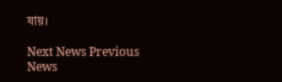যায়।

Next News Previous News